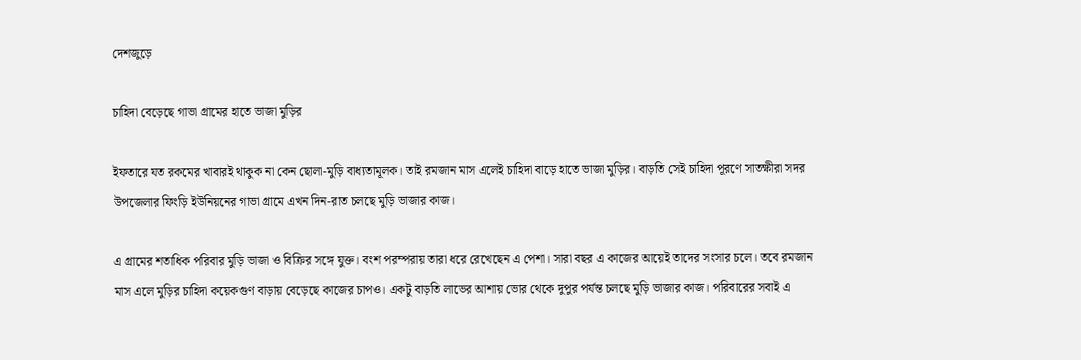দেশজুড়ে

চাহিদা বেড়েছে গাভা গ্রামের হাতে ভাজা মুড়ির

ইফতারে যত রকমের খাবারই থাকুক না কেন ছোলা-মুড়ি বাধ্যতামূলক। তাই রমজান মাস এলেই চাহিদা বাড়ে হাতে ভাজা মুড়ির। বাড়তি সেই চাহিদা পূরণে সাতক্ষীরা সদর উপজেলার ফিংড়ি ইউনিয়নের গাভা গ্রামে এখন দিন-রাত চলছে মুড়ি ভাজার কাজ।

এ গ্রামের শতাধিক পরিবার মুড়ি ভাজা ও বিক্রির সঙ্গে যুক্ত। বংশ পরম্পরায় তারা ধরে রেখেছেন এ পেশা। সারা বছর এ কাজের আয়েই তাদের সংসার চলে। তবে রমজান মাস এলে মুড়ির চাহিদা কয়েকগুণ বাড়ায় বেড়েছে কাজের চাপও। একটু বাড়তি লাভের আশায় ভোর থেকে দুপুর পর্যন্ত চলছে মুড়ি ভাজার কাজ। পরিবারের সবাই এ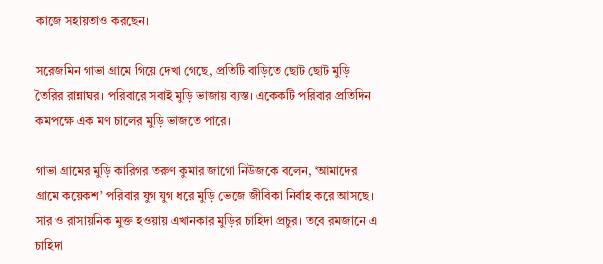কাজে সহায়তাও করছেন।

সরেজমিন গাভা গ্রামে গিয়ে দেখা গেছে, প্রতিটি বাড়িতে ছোট ছোট মুড়ি তৈরির রান্নাঘর। পরিবারে সবাই মুড়ি ভাজায় ব্যস্ত। একেকটি পরিবার প্রতিদিন কমপক্ষে এক মণ চালের মুড়ি ভাজতে পারে।

গাভা গ্রামের মুড়ি কারিগর তরুণ কুমার জাগো নিউজকে বলেন, ‘আমাদের গ্রামে কয়েকশ’ পরিবার যুগ যুগ ধরে মুড়ি ভেজে জীবিকা নির্বাহ করে আসছে। সার ও রাসায়নিক মুক্ত হওয়ায় এখানকার মুড়ির চাহিদা প্রচুর। তবে রমজানে এ চাহিদা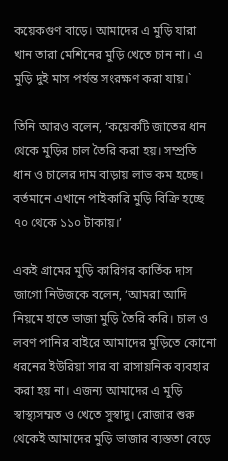কয়েকগুণ বাড়ে। আমাদের এ মুড়ি যারা খান তারা মেশিনের মুড়ি খেতে চান না। এ মুড়ি দুই মাস পর্যন্ত সংরক্ষণ করা যায়।`

তিনি আরও বলেন, ‘কয়েকটি জাতের ধান থেকে মুড়ির চাল তৈরি করা হয়। সম্প্রতি ধান ও চালের দাম বাড়ায় লাভ কম হচ্ছে। বর্তমানে এখানে পাইকারি মুড়ি বিক্রি হচ্ছে ৭০ থেকে ১১০ টাকায়।’

একই গ্রামের মুড়ি কারিগর কার্তিক দাস জাগো নিউজকে বলেন, ‘আমরা আদি নিয়মে হাতে ভাজা মুড়ি তৈরি করি। চাল ও লবণ পানির বাইরে আমাদের মুড়িতে কোনো ধরনের ইউরিয়া সার বা রাসায়নিক ব্যবহার করা হয় না। এজন্য আমাদের এ মুড়ি স্বাস্থ্যসম্মত ও খেতে সুস্বাদু। রোজার শুরু থেকেই আমাদের মুড়ি ভাজার ব্যস্ততা বেড়ে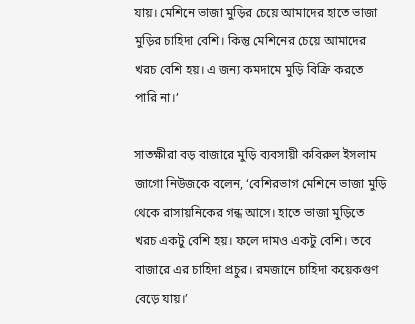যায়। মেশিনে ভাজা মুড়ির চেয়ে আমাদের হাতে ভাজা মুড়ির চাহিদা বেশি। কিন্তু মেশিনের চেয়ে আমাদের খরচ বেশি হয়। এ জন্য কমদামে মুড়ি বিক্রি করতে পারি না।’

সাতক্ষীরা বড় বাজারে মুড়ি ব্যবসায়ী কবিরুল ইসলাম জাগো নিউজকে বলেন, ‘বেশিরভাগ মেশিনে ভাজা মুড়ি থেকে রাসায়নিকের গন্ধ আসে। হাতে ভাজা মুড়িতে খরচ একটু বেশি হয়। ফলে দামও একটু বেশি। তবে বাজারে এর চাহিদা প্রচুর। রমজানে চাহিদা কয়েকগুণ বেড়ে যায়।’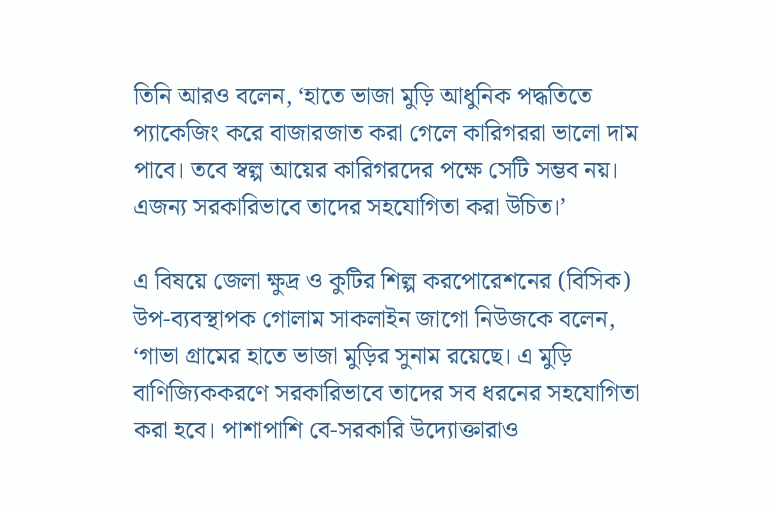তিনি আরও বলেন, ‘হাতে ভাজা মুড়ি আধুনিক পদ্ধতিতে প্যাকেজিং করে বাজারজাত করা গেলে কারিগররা ভালো দাম পাবে। তবে স্বল্প আয়ের কারিগরদের পক্ষে সেটি সম্ভব নয়। এজন্য সরকারিভাবে তাদের সহযোগিতা করা উচিত।’

এ বিষয়ে জেলা ক্ষুদ্র ও কুটির শিল্প করপোরেশনের (বিসিক) উপ-ব্যবস্থাপক গোলাম সাকলাইন জাগো নিউজকে বলেন, ‘গাভা গ্রামের হাতে ভাজা মুড়ির সুনাম রয়েছে। এ মুড়ি বাণিজ্যিককরণে সরকারিভাবে তাদের সব ধরনের সহযোগিতা করা হবে। পাশাপাশি বে-সরকারি উদ্যোক্তারাও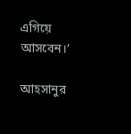এগিয়ে আসবেন।’

আহসানুর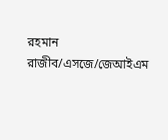রহমান রাজীব/এসজে/জেআইএম